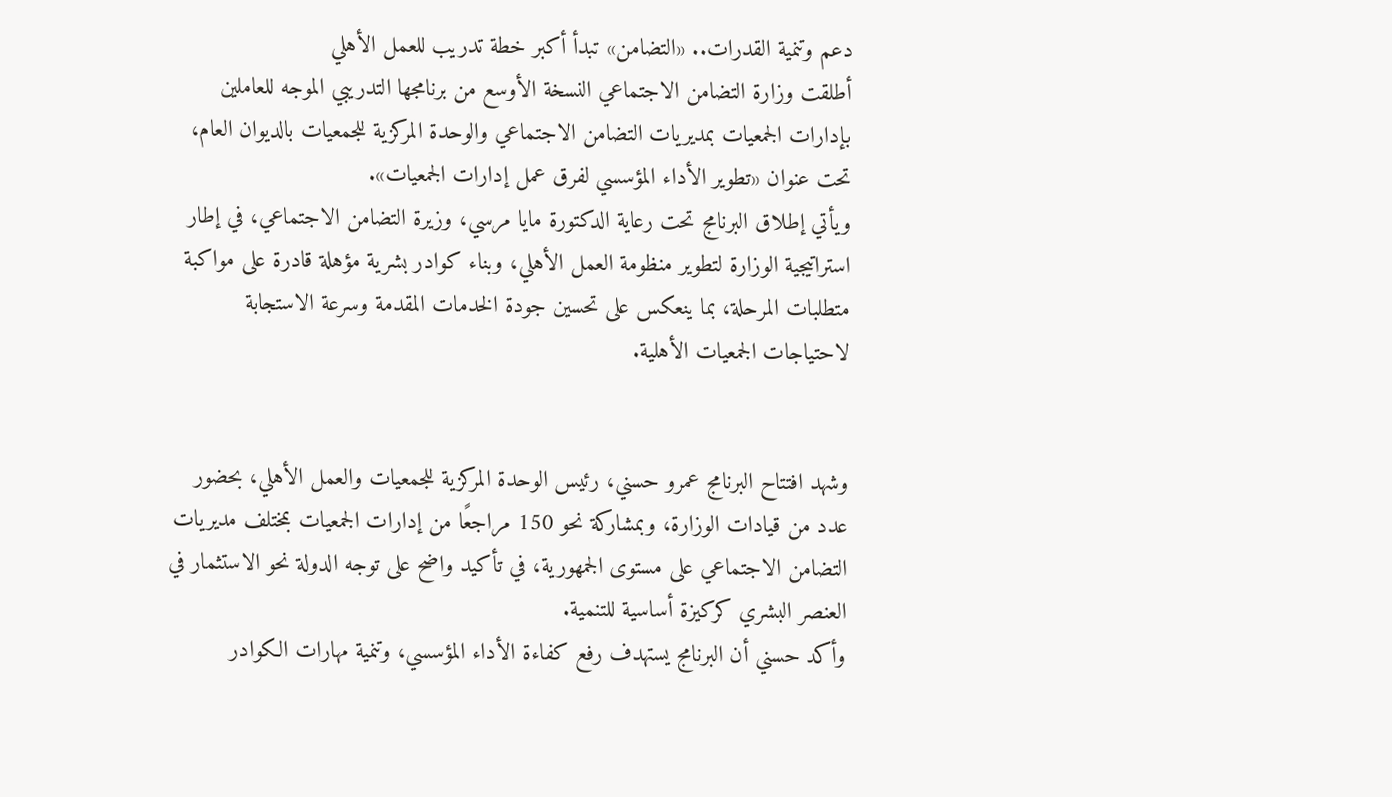دعم وتنمية القدرات.. «التضامن» تبدأ أكبر خطة تدريب للعمل الأهلي
أطلقت وزارة التضامن الاجتماعي النسخة الأوسع من برنامجها التدريبي الموجه للعاملين بإدارات الجمعيات بمديريات التضامن الاجتماعي والوحدة المركزية للجمعيات بالديوان العام، تحت عنوان «تطوير الأداء المؤسسي لفرق عمل إدارات الجمعيات».
ويأتي إطلاق البرنامج تحت رعاية الدكتورة مايا مرسي، وزيرة التضامن الاجتماعي، في إطار استراتيجية الوزارة لتطوير منظومة العمل الأهلي، وبناء كوادر بشرية مؤهلة قادرة على مواكبة متطلبات المرحلة، بما ينعكس على تحسين جودة الخدمات المقدمة وسرعة الاستجابة لاحتياجات الجمعيات الأهلية.


وشهد افتتاح البرنامج عمرو حسني، رئيس الوحدة المركزية للجمعيات والعمل الأهلي، بحضور عدد من قيادات الوزارة، وبمشاركة نحو 150 مراجعًا من إدارات الجمعيات بمختلف مديريات التضامن الاجتماعي على مستوى الجمهورية، في تأكيد واضح على توجه الدولة نحو الاستثمار في العنصر البشري كركيزة أساسية للتنمية.
وأكد حسني أن البرنامج يستهدف رفع كفاءة الأداء المؤسسي، وتنمية مهارات الكوادر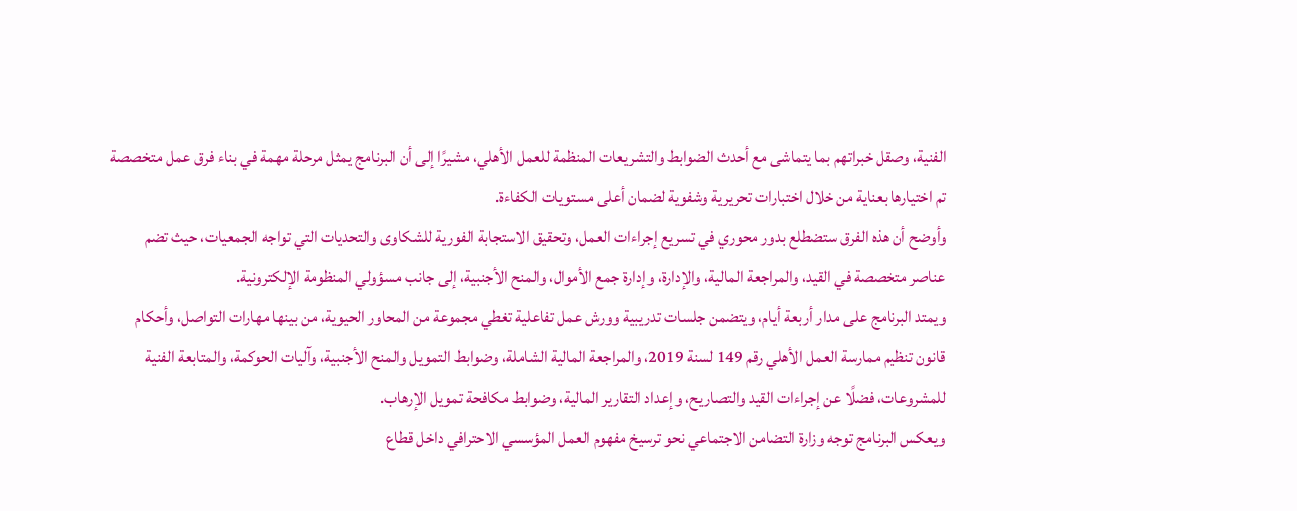الفنية، وصقل خبراتهم بما يتماشى مع أحدث الضوابط والتشريعات المنظمة للعمل الأهلي، مشيرًا إلى أن البرنامج يمثل مرحلة مهمة في بناء فرق عمل متخصصة تم اختيارها بعناية من خلال اختبارات تحريرية وشفوية لضمان أعلى مستويات الكفاءة.
وأوضح أن هذه الفرق ستضطلع بدور محوري في تسريع إجراءات العمل، وتحقيق الاستجابة الفورية للشكاوى والتحديات التي تواجه الجمعيات، حيث تضم عناصر متخصصة في القيد، والمراجعة المالية، والإدارة، وإدارة جمع الأموال، والمنح الأجنبية، إلى جانب مسؤولي المنظومة الإلكترونية.
ويمتد البرنامج على مدار أربعة أيام، ويتضمن جلسات تدريبية وورش عمل تفاعلية تغطي مجموعة من المحاور الحيوية، من بينها مهارات التواصل، وأحكام قانون تنظيم ممارسة العمل الأهلي رقم 149 لسنة 2019، والمراجعة المالية الشاملة، وضوابط التمويل والمنح الأجنبية، وآليات الحوكمة، والمتابعة الفنية للمشروعات، فضلًا عن إجراءات القيد والتصاريح، وإعداد التقارير المالية، وضوابط مكافحة تمويل الإرهاب.
ويعكس البرنامج توجه وزارة التضامن الاجتماعي نحو ترسيخ مفهوم العمل المؤسسي الاحترافي داخل قطاع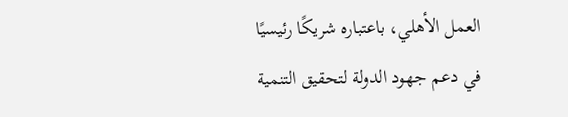العمل الأهلي، باعتباره شريكًا رئيسيًا في دعم جهود الدولة لتحقيق التنمية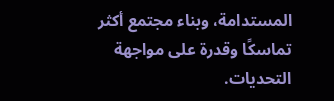المستدامة، وبناء مجتمع أكثر تماسكًا وقدرة على مواجهة التحديات.